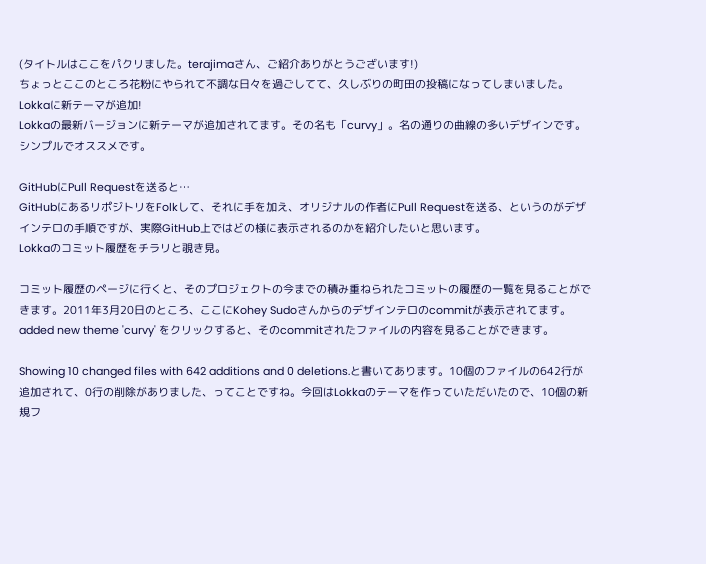(タイトルはここをパクリました。terajimaさん、ご紹介ありがとうございます!)
ちょっとここのところ花粉にやられて不調な日々を過ごしてて、久しぶりの町田の投稿になってしまいました。
Lokkaに新テーマが追加!
Lokkaの最新バージョンに新テーマが追加されてます。その名も「curvy」。名の通りの曲線の多いデザインです。シンプルでオススメです。

GitHubにPull Requestを送ると…
GitHubにあるリポジトリをFolkして、それに手を加え、オリジナルの作者にPull Requestを送る、というのがデザインテロの手順ですが、実際GitHub上ではどの様に表示されるのかを紹介したいと思います。
Lokkaのコミット履歴をチラリと覗き見。

コミット履歴のページに行くと、そのプロジェクトの今までの積み重ねられたコミットの履歴の一覧を見ることができます。2011年3月20日のところ、ここにKohey Sudoさんからのデザインテロのcommitが表示されてます。
added new theme 'curvy' をクリックすると、そのcommitされたファイルの内容を見ることができます。

Showing 10 changed files with 642 additions and 0 deletions.と書いてあります。10個のファイルの642行が追加されて、0行の削除がありました、ってことですね。今回はLokkaのテーマを作っていただいたので、10個の新規フ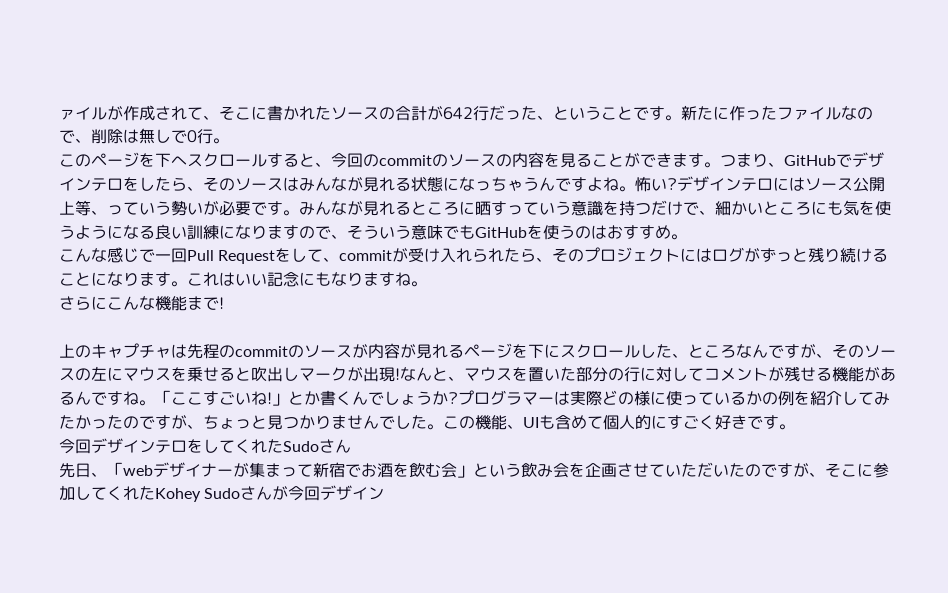ァイルが作成されて、そこに書かれたソースの合計が642行だった、ということです。新たに作ったファイルなので、削除は無しで0行。
このページを下へスクロールすると、今回のcommitのソースの内容を見ることができます。つまり、GitHubでデザインテロをしたら、そのソースはみんなが見れる状態になっちゃうんですよね。怖い?デザインテロにはソース公開上等、っていう勢いが必要です。みんなが見れるところに晒すっていう意識を持つだけで、細かいところにも気を使うようになる良い訓練になりますので、そういう意味でもGitHubを使うのはおすすめ。
こんな感じで一回Pull Requestをして、commitが受け入れられたら、そのプロジェクトにはログがずっと残り続けることになります。これはいい記念にもなりますね。
さらにこんな機能まで!

上のキャプチャは先程のcommitのソースが内容が見れるページを下にスクロールした、ところなんですが、そのソースの左にマウスを乗せると吹出しマークが出現!なんと、マウスを置いた部分の行に対してコメントが残せる機能があるんですね。「ここすごいね!」とか書くんでしょうか?プログラマーは実際どの様に使っているかの例を紹介してみたかったのですが、ちょっと見つかりませんでした。この機能、UIも含めて個人的にすごく好きです。
今回デザインテロをしてくれたSudoさん
先日、「webデザイナーが集まって新宿でお酒を飲む会」という飲み会を企画させていただいたのですが、そこに参加してくれたKohey Sudoさんが今回デザイン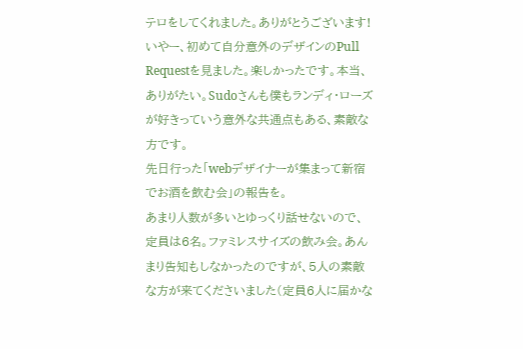テロをしてくれました。ありがとうございます!いやー、初めて自分意外のデザインのPull Requestを見ました。楽しかったです。本当、ありがたい。Sudoさんも僕もランディ・ローズが好きっていう意外な共通点もある、素敵な方です。
先日行った「webデザイナーが集まって新宿でお酒を飲む会」の報告を。
あまり人数が多いとゆっくり話せないので、定員は6名。ファミレスサイズの飲み会。あんまり告知もしなかったのですが、5人の素敵な方が来てくださいました(定員6人に届かな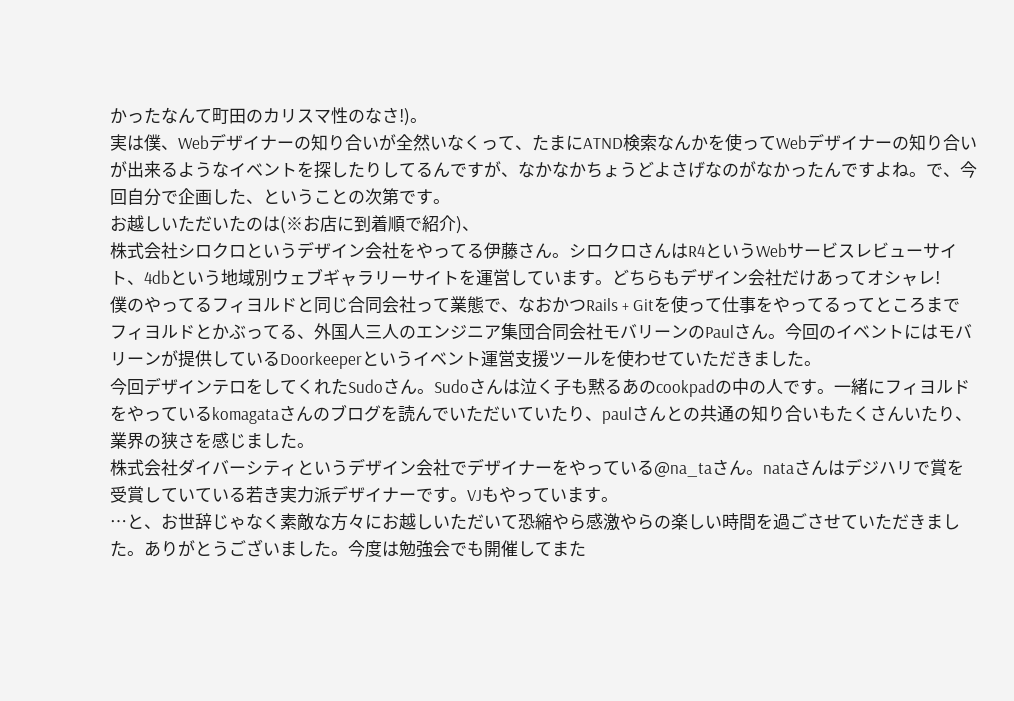かったなんて町田のカリスマ性のなさ!)。
実は僕、Webデザイナーの知り合いが全然いなくって、たまにATND検索なんかを使ってWebデザイナーの知り合いが出来るようなイベントを探したりしてるんですが、なかなかちょうどよさげなのがなかったんですよね。で、今回自分で企画した、ということの次第です。
お越しいただいたのは(※お店に到着順で紹介)、
株式会社シロクロというデザイン会社をやってる伊藤さん。シロクロさんはR4というWebサービスレビューサイト、4dbという地域別ウェブギャラリーサイトを運営しています。どちらもデザイン会社だけあってオシャレ!
僕のやってるフィヨルドと同じ合同会社って業態で、なおかつRails + Gitを使って仕事をやってるってところまでフィヨルドとかぶってる、外国人三人のエンジニア集団合同会社モバリーンのPaulさん。今回のイベントにはモバリーンが提供しているDoorkeeperというイベント運営支援ツールを使わせていただきました。
今回デザインテロをしてくれたSudoさん。Sudoさんは泣く子も黙るあのcookpadの中の人です。一緒にフィヨルドをやっているkomagataさんのブログを読んでいただいていたり、paulさんとの共通の知り合いもたくさんいたり、業界の狭さを感じました。
株式会社ダイバーシティというデザイン会社でデザイナーをやっている@na_taさん。nataさんはデジハリで賞を受賞していている若き実力派デザイナーです。VJもやっています。
…と、お世辞じゃなく素敵な方々にお越しいただいて恐縮やら感激やらの楽しい時間を過ごさせていただきました。ありがとうございました。今度は勉強会でも開催してまた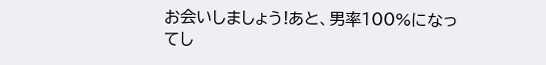お会いしましょう!あと、男率100%になってし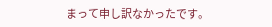まって申し訳なかったです。